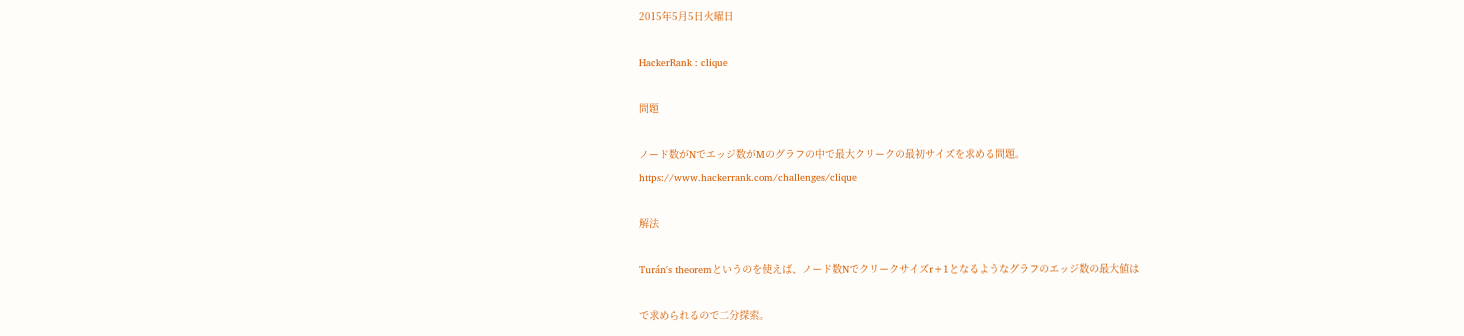2015年5月5日火曜日

HackerRank : clique

問題

ノード数がNでエッジ数がMのグラフの中で最大クリークの最初サイズを求める問題。
https://www.hackerrank.com/challenges/clique

解法

Turán's theoremというのを使えば、ノード数Nでクリークサイズr+1となるようなグラフのエッジ数の最大値は

で求められるので二分探索。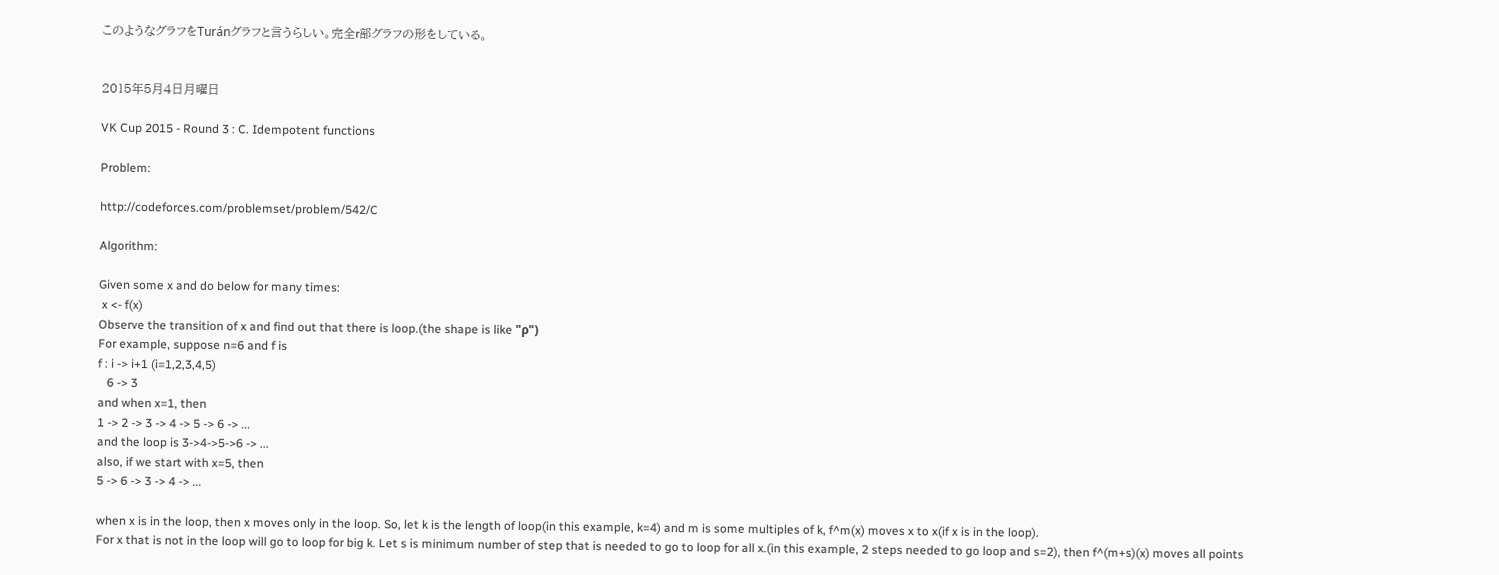このようなグラフをTuránグラフと言うらしい。完全r部グラフの形をしている。


2015年5月4日月曜日

VK Cup 2015 - Round 3 : C. Idempotent functions

Problem:

http://codeforces.com/problemset/problem/542/C

Algorithm:

Given some x and do below for many times:
 x <- f(x)
Observe the transition of x and find out that there is loop.(the shape is like "ρ")
For example, suppose n=6 and f is
f : i -> i+1 (i=1,2,3,4,5)
   6 -> 3
and when x=1, then
1 -> 2 -> 3 -> 4 -> 5 -> 6 -> ...
and the loop is 3->4->5->6 -> ...
also, if we start with x=5, then
5 -> 6 -> 3 -> 4 -> ...

when x is in the loop, then x moves only in the loop. So, let k is the length of loop(in this example, k=4) and m is some multiples of k, f^m(x) moves x to x(if x is in the loop).
For x that is not in the loop will go to loop for big k. Let s is minimum number of step that is needed to go to loop for all x.(in this example, 2 steps needed to go loop and s=2), then f^(m+s)(x) moves all points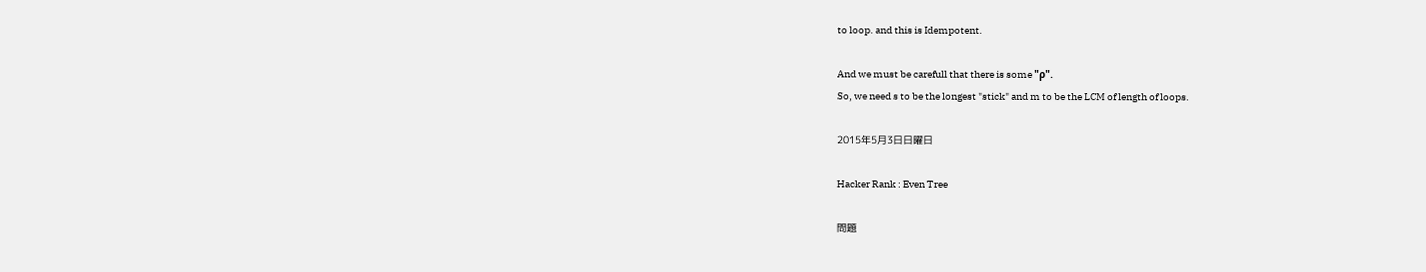to loop. and this is Idempotent.

And we must be carefull that there is some "ρ".
So, we need s to be the longest "stick" and m to be the LCM of length of loops.

2015年5月3日日曜日

Hacker Rank : Even Tree

問題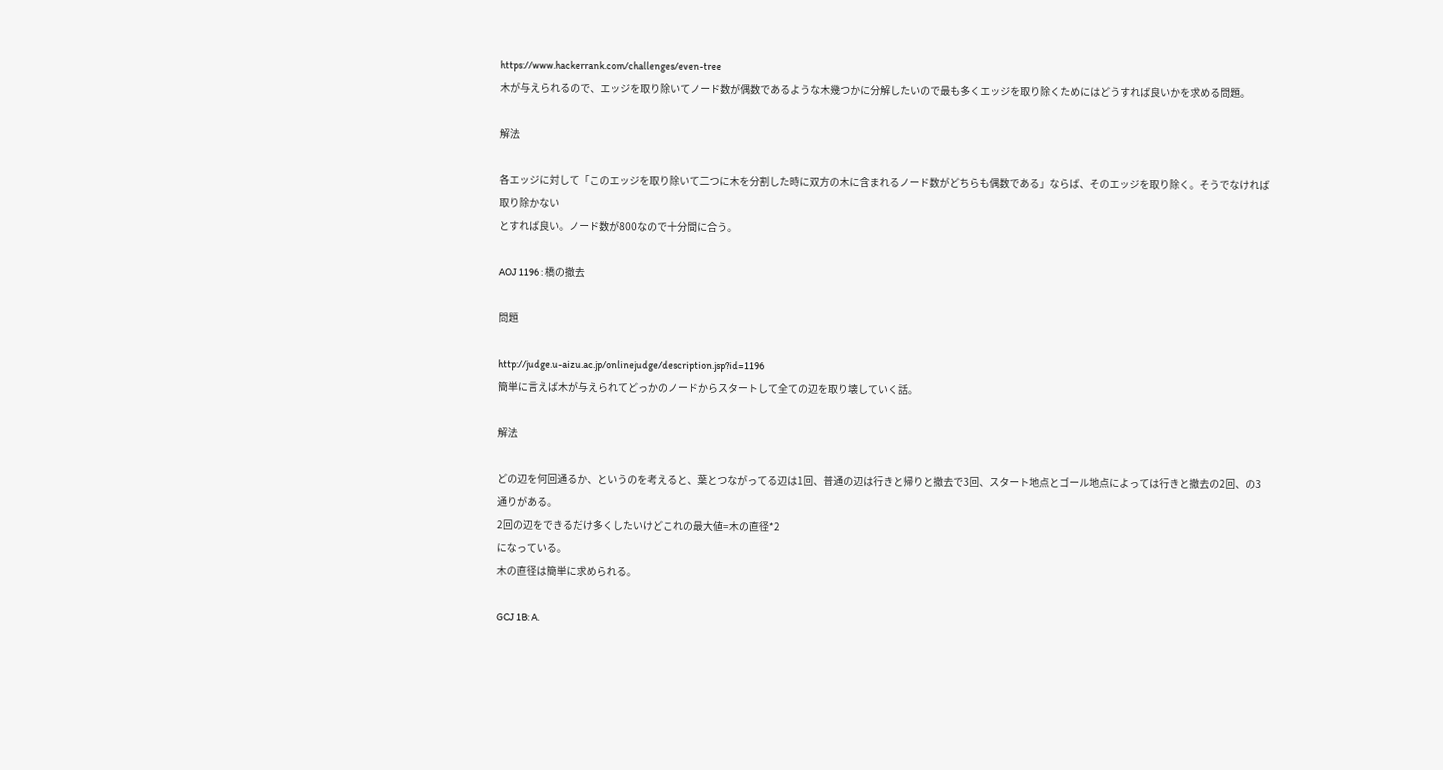https://www.hackerrank.com/challenges/even-tree
木が与えられるので、エッジを取り除いてノード数が偶数であるような木幾つかに分解したいので最も多くエッジを取り除くためにはどうすれば良いかを求める問題。

解法

各エッジに対して「このエッジを取り除いて二つに木を分割した時に双方の木に含まれるノード数がどちらも偶数である」ならば、そのエッジを取り除く。そうでなければ取り除かない
とすれば良い。ノード数が800なので十分間に合う。

AOJ 1196 : 橋の撤去

問題

http://judge.u-aizu.ac.jp/onlinejudge/description.jsp?id=1196
簡単に言えば木が与えられてどっかのノードからスタートして全ての辺を取り壊していく話。

解法

どの辺を何回通るか、というのを考えると、葉とつながってる辺は1回、普通の辺は行きと帰りと撤去で3回、スタート地点とゴール地点によっては行きと撤去の2回、の3通りがある。
2回の辺をできるだけ多くしたいけどこれの最大値=木の直径*2
になっている。
木の直径は簡単に求められる。

GCJ 1B: A.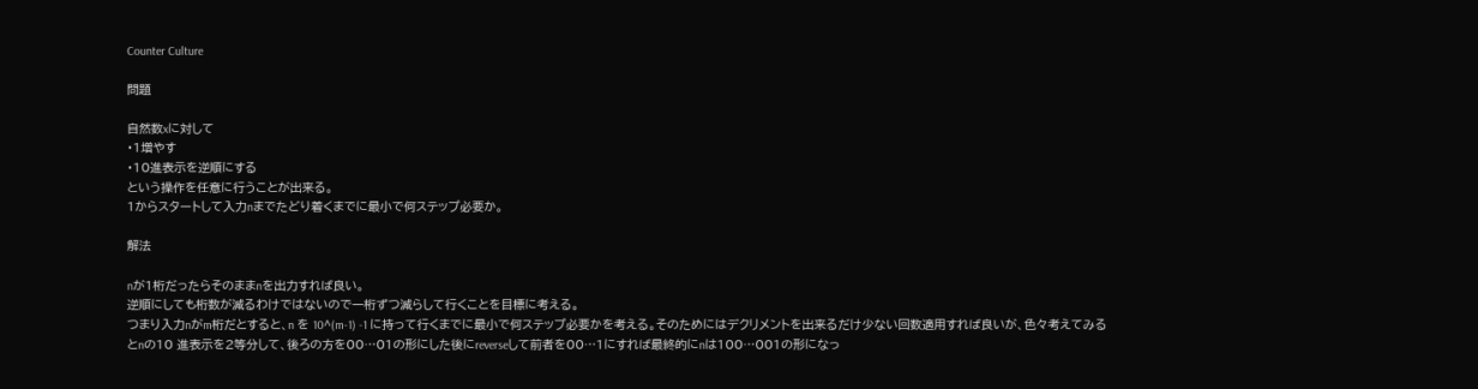Counter Culture

問題

自然数xに対して
・1増やす
・10進表示を逆順にする
という操作を任意に行うことが出来る。
1からスタートして入力nまでたどり着くまでに最小で何ステップ必要か。

解法

nが1桁だったらそのままnを出力すれば良い。
逆順にしても桁数が減るわけではないので一桁ずつ減らして行くことを目標に考える。
つまり入力nがm桁だとすると、n を 10^(m-1) -1 に持って行くまでに最小で何ステップ必要かを考える。そのためにはデクリメントを出来るだけ少ない回数適用すれば良いが、色々考えてみるとnの10 進表示を2等分して、後ろの方を00…01の形にした後にreverseして前者を00…1にすれば最終的にnは100…001の形になっ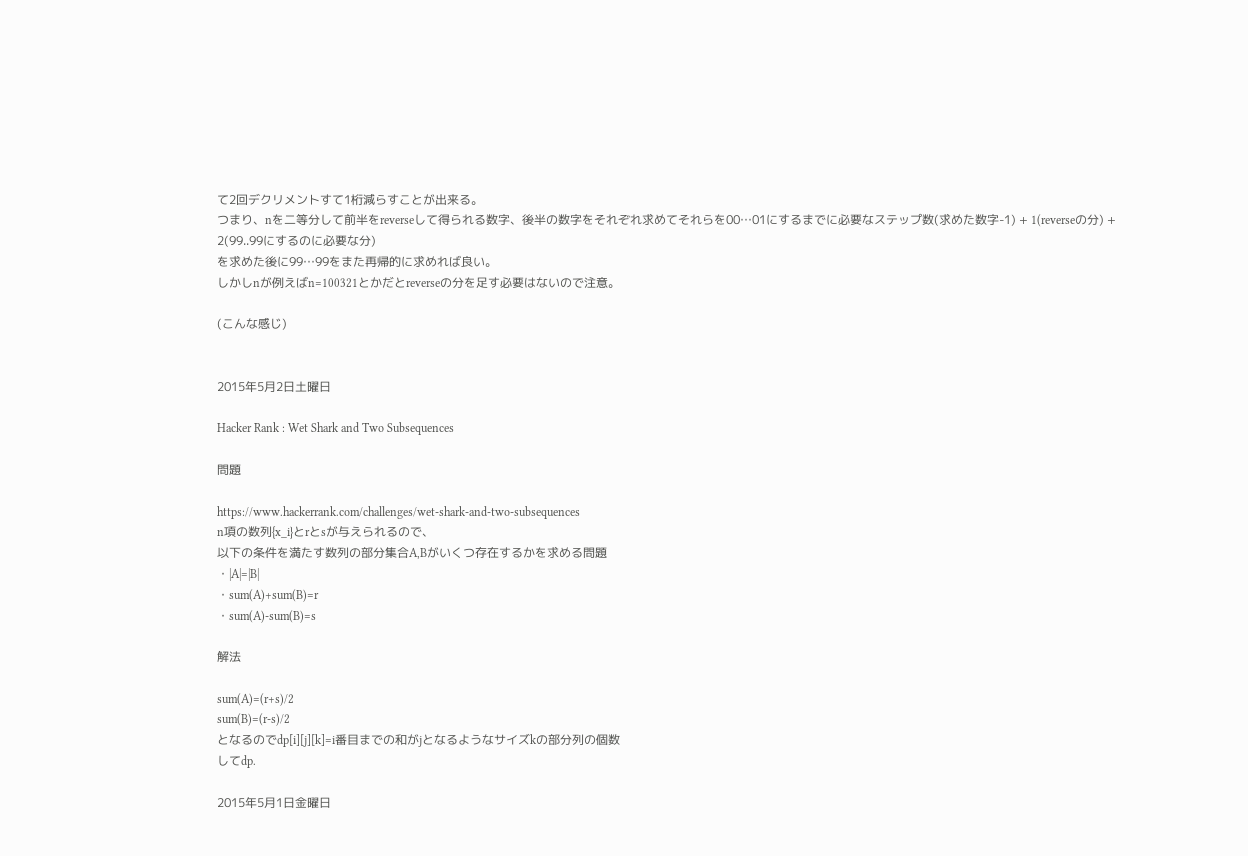て2回デクリメントすて1桁減らすことが出来る。
つまり、nを二等分して前半をreverseして得られる数字、後半の数字をそれぞれ求めてそれらを00…01にするまでに必要なステップ数(求めた数字-1) + 1(reverseの分) + 2(99..99にするのに必要な分)
を求めた後に99…99をまた再帰的に求めれば良い。
しかしnが例えばn=100321とかだとreverseの分を足す必要はないので注意。

(こんな感じ)


2015年5月2日土曜日

Hacker Rank : Wet Shark and Two Subsequences

問題

https://www.hackerrank.com/challenges/wet-shark-and-two-subsequences
n項の数列{x_i}とrとsが与えられるので、
以下の条件を満たす数列の部分集合A,Bがいくつ存在するかを求める問題
・|A|=|B|
・sum(A)+sum(B)=r
・sum(A)-sum(B)=s

解法

sum(A)=(r+s)/2
sum(B)=(r-s)/2
となるのでdp[i][j][k]=i番目までの和がjとなるようなサイズkの部分列の個数
してdp.

2015年5月1日金曜日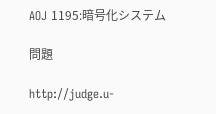AOJ 1195:暗号化システム

問題

http://judge.u-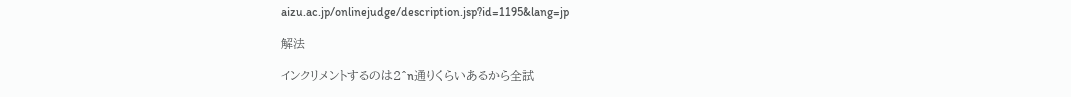aizu.ac.jp/onlinejudge/description.jsp?id=1195&lang=jp

解法

インクリメントするのは2^n通りくらいあるから全試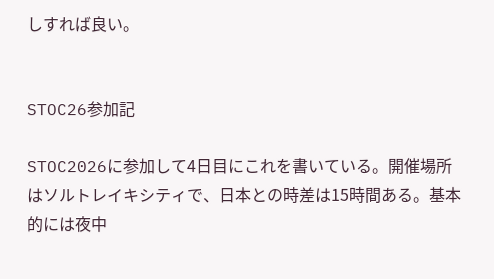しすれば良い。


STOC26参加記

STOC2026に参加して4日目にこれを書いている。開催場所はソルトレイキシティで、日本との時差は15時間ある。基本的には夜中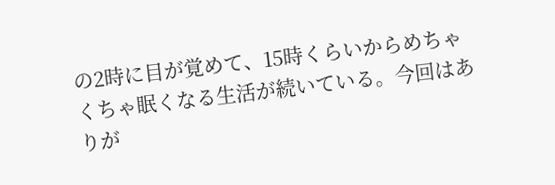の2時に目が覚めて、15時くらいからめちゃくちゃ眠くなる生活が続いている。今回はありが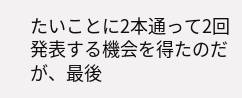たいことに2本通って2回発表する機会を得たのだが、最後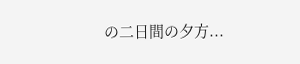の二日間の夕方...